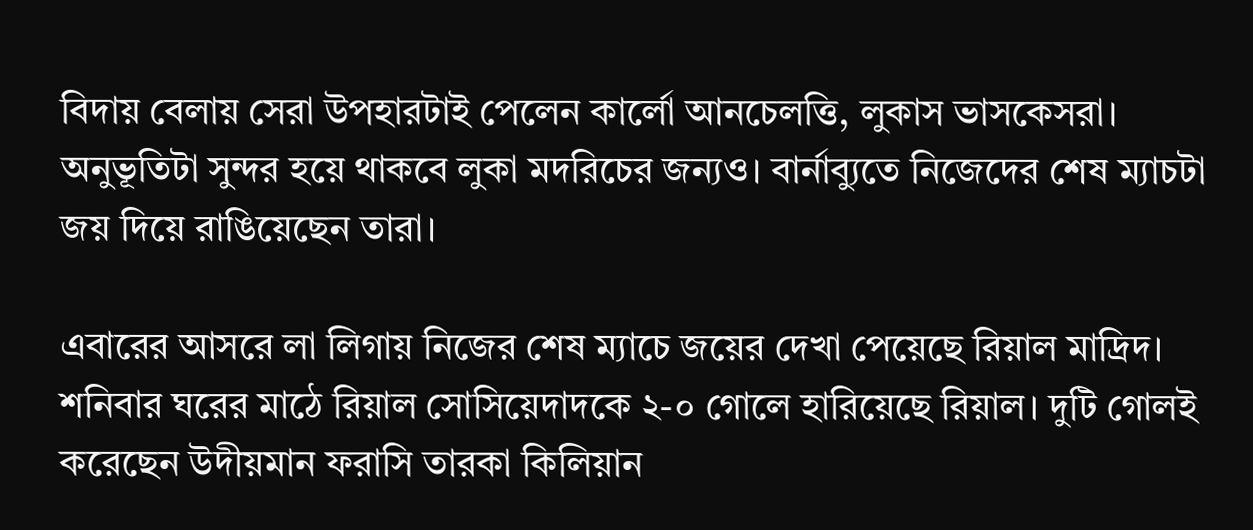বিদায় বেলায় সেরা উপহারটাই পেলেন কার্লো আনচেলত্তি, লুকাস ভাসকেসরা। অনুভূতিটা সুন্দর হয়ে থাকবে লুকা মদরিচের জন্যও। বার্নাব্যুতে নিজেদের শেষ ম্যাচটা জয় দিয়ে রাঙিয়েছেন তারা।

এবারের আসরে লা লিগায় নিজের শেষ ম্যাচে জয়ের দেখা পেয়েছে রিয়াল মাদ্রিদ। শনিবার ঘরের মাঠে রিয়াল সোসিয়েদাদকে ২-০ গোলে হারিয়েছে রিয়াল। দুটি গোলই করেছেন উদীয়মান ফরাসি তারকা কিলিয়ান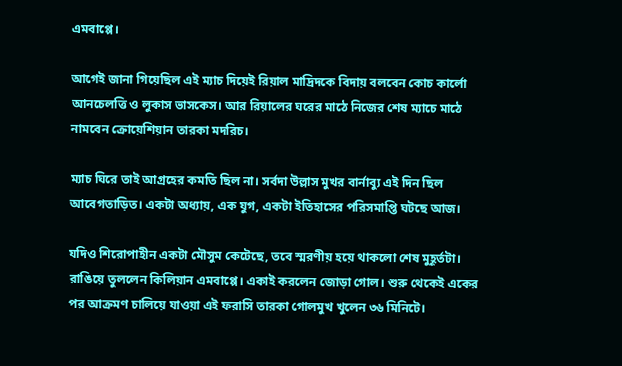এমবাপ্পে।

আগেই জানা গিয়েছিল এই ম্যাচ দিয়েই রিয়াল মাদ্রিদকে বিদায় বলবেন কোচ কার্লো আনচেলত্তি ও লুকাস ভাসকেস। আর রিয়ালের ঘরের মাঠে নিজের শেষ ম্যাচে মাঠে নামবেন ক্রোয়েশিয়ান তারকা মদরিচ।

ম্যাচ ঘিরে তাই আগ্রহের কমতি ছিল না। সর্বদা উল্লাস মুখর বার্নাব্যু এই দিন ছিল আবেগতাড়িত। একটা অধ্যায়, এক যুগ, একটা ইতিহাসের পরিসমাপ্তি ঘটছে আজ।

যদিও শিরোপাহীন একটা মৌসুম কেটেছে, তবে স্মরণীয় হয়ে থাকলো শেষ মুহূর্তটা। রাঙিয়ে তুললেন কিলিয়ান এমবাপ্পে। একাই করলেন জোড়া গোল। শুরু থেকেই একের পর আক্রমণ চালিয়ে যাওয়া এই ফরাসি তারকা গোলমুখ খুলেন ৩৬ মিনিটে।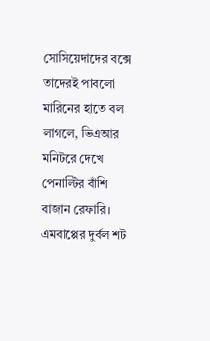সোসিয়েদাদের বক্সে তাদেরই পাবলো মারিনের হাতে বল লাগলে, ভিএআর মনিটরে দেখে পেনাল্টির বাঁশি বাজান রেফারি। এমবাপ্পের দুর্বল শট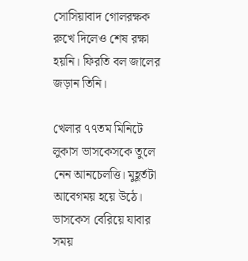সোসিয়াবাদ গোলরক্ষক রুখে দিলেও শেষ রক্ষা হয়নি। ফিরতি বল জালের জড়ান তিনি।

খেলার ৭৭তম মিনিটে লুকাস ভাসকেসকে তুলে নেন আনচেলত্তি। মুহূর্তটা আবেগময় হয়ে উঠে। ভাসকেস বেরিয়ে যাবার সময়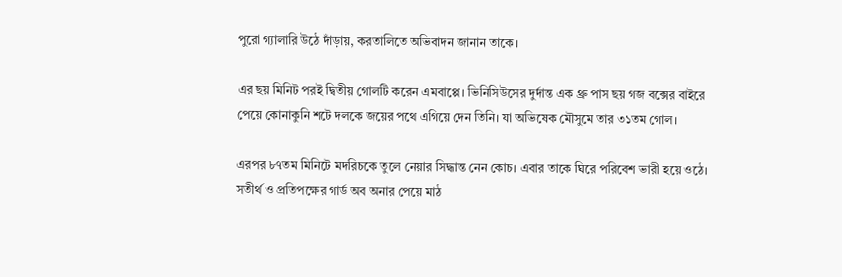পুরো গ্যালারি উঠে দাঁড়ায়, করতালিতে অভিবাদন জানান তাকে।

এর ছয় মিনিট পরই দ্বিতীয় গোলটি করেন এমবাপ্পে। ভিনিসিউসের দুর্দান্ত এক থ্রু পাস ছয় গজ বক্সের বাইরে পেয়ে কোনাকুনি শটে দলকে জয়ের পথে এগিয়ে দেন তিনি। যা অভিষেক মৌসুমে তার ৩১তম গোল।

এরপর ৮৭তম মিনিটে মদরিচকে তুলে নেয়ার সিদ্ধান্ত নেন কোচ। এবার তাকে ঘিরে পরিবেশ ভারী হয়ে ওঠে। সতীর্থ ও প্রতিপক্ষের গার্ড অব অনার পেয়ে মাঠ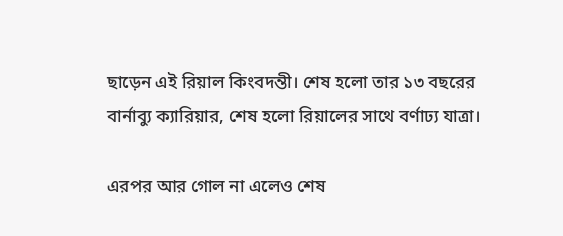ছাড়েন এই রিয়াল কিংবদন্তী। শেষ হলো তার ১৩ বছরের বার্নাব্যু ক্যারিয়ার, শেষ হলো রিয়ালের সাথে বর্ণাঢ্য যাত্রা।

এরপর আর গোল না এলেও শেষ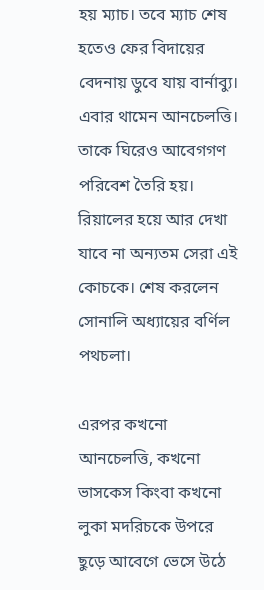হয় ম্যাচ। তবে ম্যাচ শেষ হতেও ফের বিদায়ের বেদনায় ডুবে যায় বার্নাব্যু। এবার থামেন আনচেলত্তি। তাকে ঘিরেও আবেগগণ পরিবেশ তৈরি হয়। রিয়ালের হয়ে আর দেখা যাবে না অন্যতম সেরা এই কোচকে। শেষ করলেন সোনালি অধ্যায়ের বর্ণিল পথচলা।

এরপর কখনো আনচেলত্তি, কখনো ভাসকেস কিংবা কখনো লুকা মদরিচকে উপরে ছুড়ে আবেগে ভেসে উঠে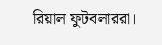রিয়াল ফুটবলাররা।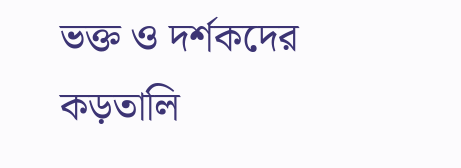ভক্ত ও দর্শকদের কড়তালি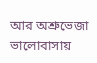আর অশ্রুভেজা ভালোবাসায়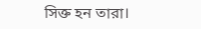সিক্ত হন তারা।